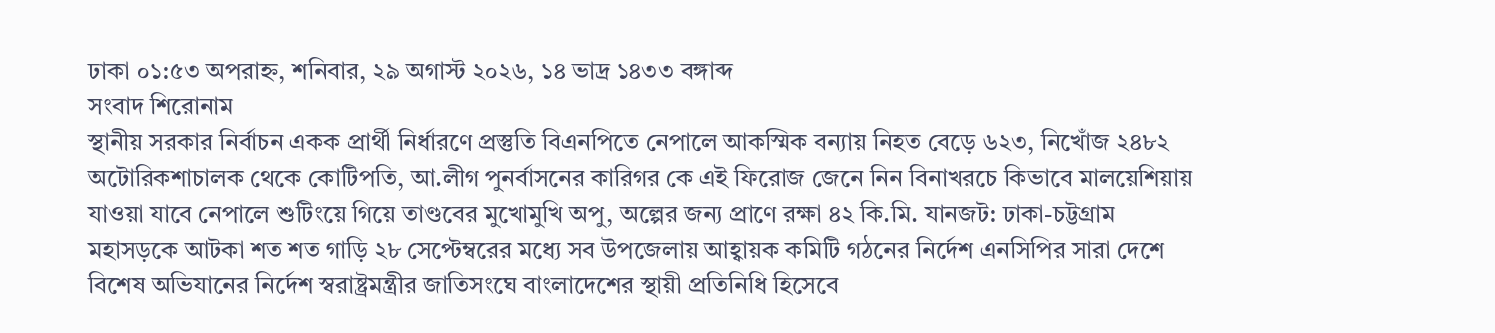ঢাকা ০১:৫৩ অপরাহ্ন, শনিবার, ২৯ অগাস্ট ২০২৬, ১৪ ভাদ্র ১৪৩৩ বঙ্গাব্দ
সংবাদ শিরোনাম
স্থানীয় সরকার নির্বাচন একক প্রার্থী নির্ধারণে প্রস্তুতি বিএনপিতে নেপালে আকস্মিক বন্যায় নিহত বেড়ে ৬২৩, নিখোঁজ ২৪৮২ অটোরিকশাচালক থেকে কোটিপতি, আ.লীগ পুনর্বাসনের কারিগর কে এই ফিরোজ জেনে নিন বিনাখরচে কিভাবে মালয়েশিয়ায় যাওয়া যাবে নেপালে শুটিংয়ে গিয়ে তাণ্ডবের মুখোমুখি অপু, অল্পের জন্য প্রাণে রক্ষা ৪২ কি.মি. যানজট: ঢাকা-চট্টগ্রাম মহাসড়কে আটকা শত শত গাড়ি ২৮ সেপ্টেম্বরের মধ্যে সব উপজেলায় আহ্বায়ক কমিটি গঠনের নির্দেশ এনসিপির সারা দেশে বিশেষ অভিযানের নির্দেশ স্বরাষ্ট্রমন্ত্রীর জাতিসংঘে বাংলাদেশের স্থায়ী প্রতিনিধি হিসেবে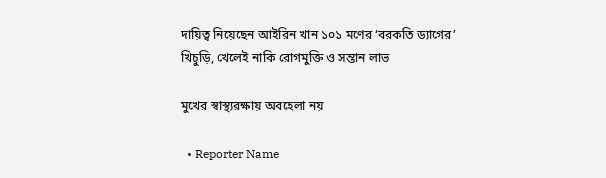দায়িত্ব নিয়েছেন আইরিন খান ১০১ মণের ‘বরকতি ড্যাগের’ খিচুড়ি, খেলেই নাকি রোগমুক্তি ও সন্তান লাভ

মুখের স্বাস্থ্যরক্ষায় অবহেলা নয়

  • Reporter Name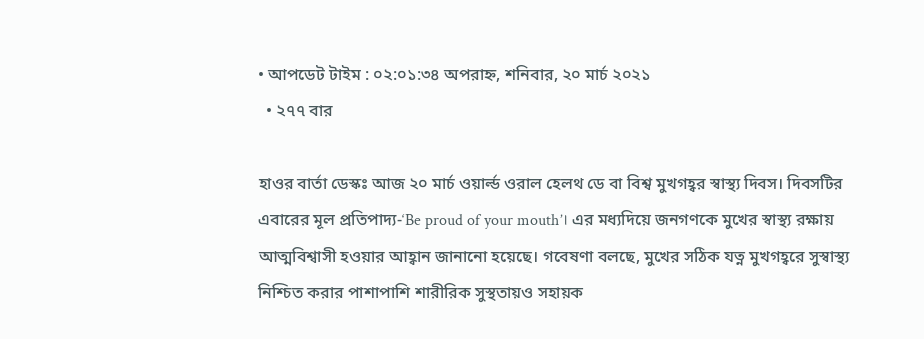• আপডেট টাইম : ০২:০১:৩৪ অপরাহ্ন, শনিবার, ২০ মার্চ ২০২১
  • ২৭৭ বার

হাওর বার্তা ডেস্কঃ আজ ২০ মার্চ ওয়ার্ল্ড ওরাল হেলথ ডে বা বিশ্ব মুখগহ্বর স্বাস্থ্য দিবস। দিবসটির এবারের মূল প্রতিপাদ্য-‘Be proud of your mouth’। এর মধ্যদিয়ে জনগণকে মুখের স্বাস্থ্য রক্ষায় আত্মবিশ্বাসী হওয়ার আহ্বান জানানো হয়েছে। গবেষণা বলছে, মুখের সঠিক যত্ন মুখগহ্বরে সুস্বাস্থ্য নিশ্চিত করার পাশাপাশি শারীরিক সুস্থতায়ও সহায়ক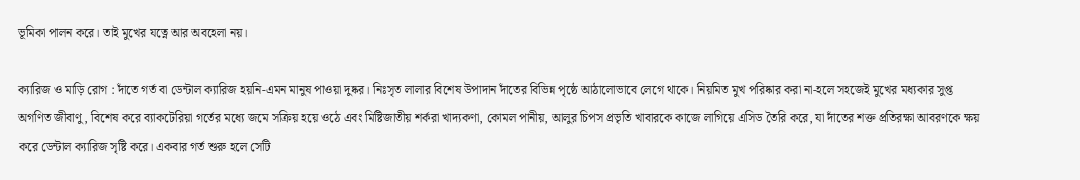ভূমিকা পালন করে। তাই মুখের যত্নে আর অবহেলা নয়।

ক্যারিজ ও মাড়ি রোগ : দাঁতে গর্ত বা ডেন্টাল ক্যারিজ হয়নি-এমন মানুষ পাওয়া দুষ্কর। নিঃসৃত লালার বিশেষ উপাদান দাঁতের বিভিন্ন পৃষ্ঠে আঠালোভাবে লেগে থাকে। নিয়মিত মুখ পরিষ্কার করা না-হলে সহজেই মুখের মধ্যকার সুপ্ত অগণিত জীবাণু, বিশেষ করে ব্যাকটেরিয়া গর্তের মধ্যে জমে সক্রিয় হয়ে ওঠে এবং মিষ্টিজাতীয় শর্করা খাদ্যকণা, কোমল পানীয়, আলুর চিপস প্রভৃতি খাবারকে কাজে লাগিয়ে এসিড তৈরি করে, যা দাঁতের শক্ত প্রতিরক্ষা আবরণকে ক্ষয় করে ডেন্টাল ক্যারিজ সৃষ্টি করে। একবার গর্ত শুরু হলে সেটি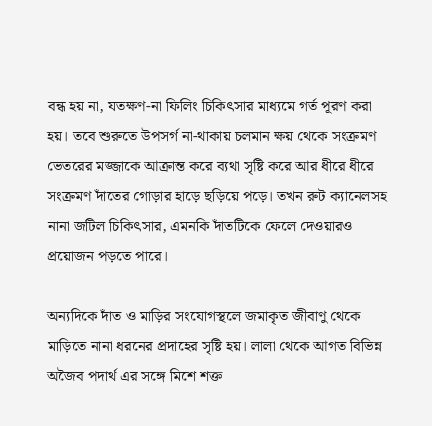বন্ধ হয় না, যতক্ষণ-না ফিলিং চিকিৎসার মাধ্যমে গর্ত পূরণ করা হয়। তবে শুরুতে উপসর্গ না-থাকায় চলমান ক্ষয় থেকে সংক্রমণ ভেতরের মজ্জাকে আক্রান্ত করে ব্যথা সৃষ্টি করে আর ধীরে ধীরে সংক্রমণ দাঁতের গোড়ার হাড়ে ছড়িয়ে পড়ে। তখন রুট ক্যানেলসহ নানা জটিল চিকিৎসার, এমনকি দাঁতটিকে ফেলে দেওয়ারও প্রয়োজন পড়তে পারে।

অন্যদিকে দাঁত ও মাড়ির সংযোগস্থলে জমাকৃত জীবাণু থেকে মাড়িতে নানা ধরনের প্রদাহের সৃষ্টি হয়। লালা থেকে আগত বিভিন্ন অজৈব পদার্থ এর সঙ্গে মিশে শক্ত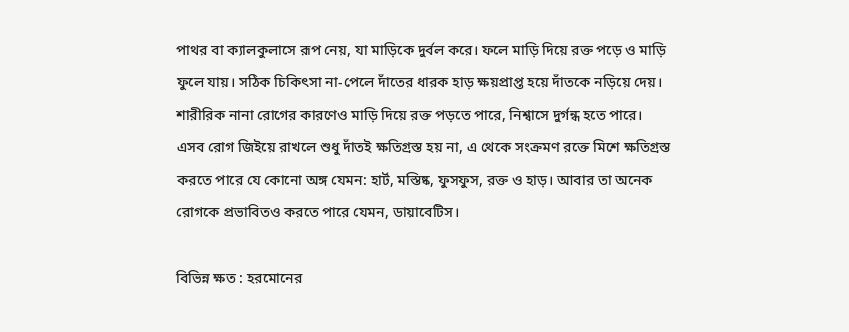পাথর বা ক্যালকুলাসে রূপ নেয়, যা মাড়িকে দুর্বল করে। ফলে মাড়ি দিয়ে রক্ত পড়ে ও মাড়ি ফুলে যায়। সঠিক চিকিৎসা না-পেলে দাঁতের ধারক হাড় ক্ষয়প্রাপ্ত হয়ে দাঁতকে নড়িয়ে দেয়। শারীরিক নানা রোগের কারণেও মাড়ি দিয়ে রক্ত পড়তে পারে, নিশ্বাসে দুর্গন্ধ হতে পারে। এসব রোগ জিইয়ে রাখলে শুধু দাঁতই ক্ষতিগ্রস্ত হয় না, এ থেকে সংক্রমণ রক্তে মিশে ক্ষতিগ্রস্ত করতে পারে যে কোনো অঙ্গ যেমন: হার্ট, মস্তিষ্ক, ফুসফুস, রক্ত ও হাড়। আবার তা অনেক রোগকে প্রভাবিতও করতে পারে যেমন, ডায়াবেটিস।

বিভিন্ন ক্ষত : হরমোনের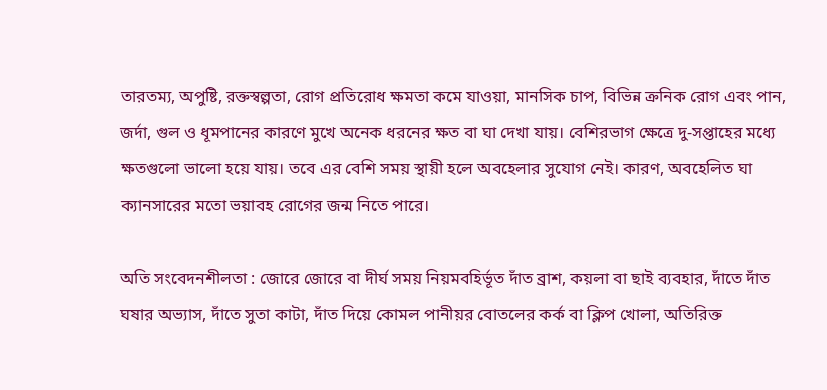তারতম্য, অপুষ্টি, রক্তস্বল্পতা, রোগ প্রতিরোধ ক্ষমতা কমে যাওয়া, মানসিক চাপ, বিভিন্ন ক্রনিক রোগ এবং পান, জর্দা, গুল ও ধূমপানের কারণে মুখে অনেক ধরনের ক্ষত বা ঘা দেখা যায়। বেশিরভাগ ক্ষেত্রে দু-সপ্তাহের মধ্যে ক্ষতগুলো ভালো হয়ে যায়। তবে এর বেশি সময় স্থায়ী হলে অবহেলার সুযোগ নেই। কারণ, অবহেলিত ঘা ক্যানসারের মতো ভয়াবহ রোগের জন্ম নিতে পারে।

অতি সংবেদনশীলতা : জোরে জোরে বা দীর্ঘ সময় নিয়মবহির্ভূত দাঁত ব্রাশ, কয়লা বা ছাই ব্যবহার, দাঁতে দাঁত ঘষার অভ্যাস, দাঁতে সুতা কাটা, দাঁত দিয়ে কোমল পানীয়র বোতলের কর্ক বা ক্লিপ খোলা, অতিরিক্ত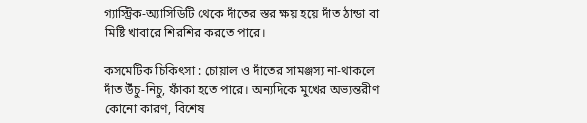গ্যাস্ট্রিক-অ্যাসিডিটি থেকে দাঁতের স্তর ক্ষয় হয়ে দাঁত ঠান্ডা বা মিষ্টি খাবারে শিরশির করতে পারে।

কসমেটিক চিকিৎসা : চোয়াল ও দাঁতের সামঞ্জস্য না-থাকলে দাঁত উঁচু-নিচু, ফাঁকা হতে পারে। অন্যদিকে মুখের অভ্যন্তরীণ কোনো কারণ, বিশেষ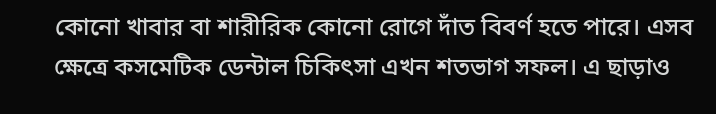কোনো খাবার বা শারীরিক কোনো রোগে দাঁত বিবর্ণ হতে পারে। এসব ক্ষেত্রে কসমেটিক ডেন্টাল চিকিৎসা এখন শতভাগ সফল। এ ছাড়াও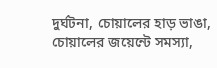দুর্ঘটনা, চোয়ালের হাড় ভাঙা, চোয়ালের জয়েন্টে সমস্যা,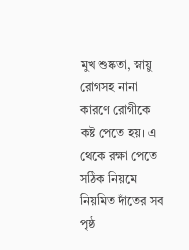মুখ শুষ্কতা, স্নায়ু রোগসহ নানা কারণে রোগীকে কষ্ট পেতে হয়। এ থেকে রক্ষা পেতে সঠিক নিয়মে নিয়মিত দাঁতের সব পৃষ্ঠ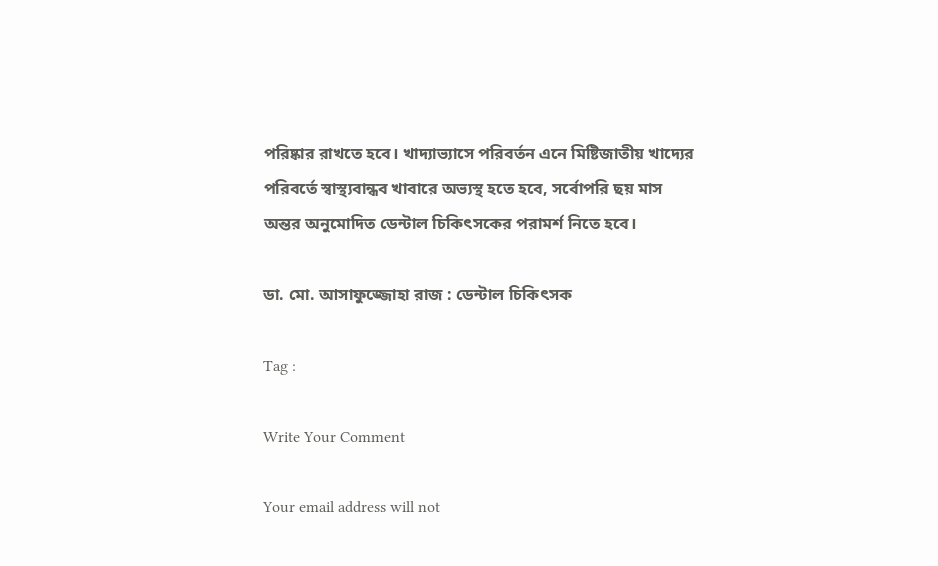পরিষ্কার রাখতে হবে। খাদ্যাভ্যাসে পরিবর্তন এনে মিষ্টিজাতীয় খাদ্যের পরিবর্তে স্বাস্থ্যবান্ধব খাবারে অভ্যস্থ হতে হবে, সর্বোপরি ছয় মাস অন্তর অনুমোদিত ডেন্টাল চিকিৎসকের পরামর্শ নিতে হবে।

ডা. মো. আসাফুজ্জোহা রাজ : ডেন্টাল চিকিৎসক

Tag :

Write Your Comment

Your email address will not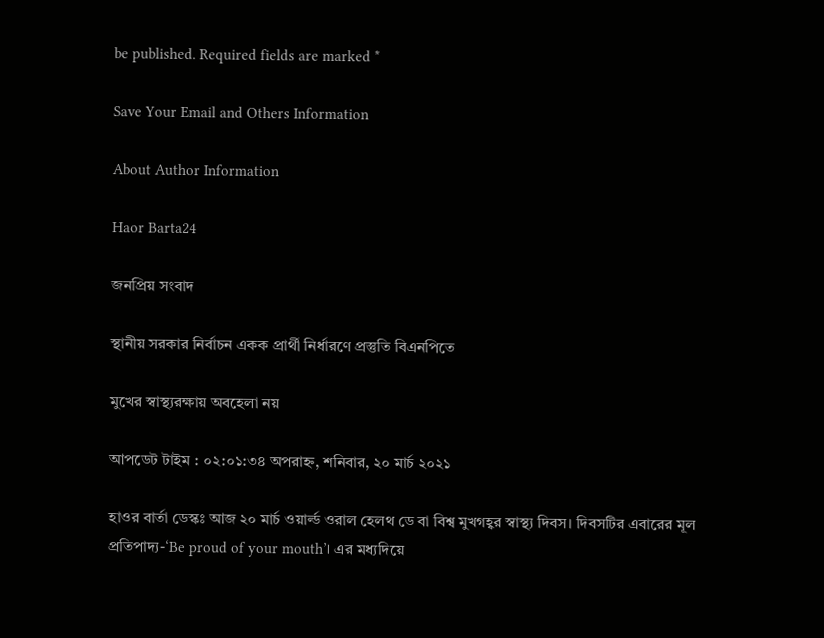be published. Required fields are marked *

Save Your Email and Others Information

About Author Information

Haor Barta24

জনপ্রিয় সংবাদ

স্থানীয় সরকার নির্বাচন একক প্রার্থী নির্ধারণে প্রস্তুতি বিএনপিতে

মুখের স্বাস্থ্যরক্ষায় অবহেলা নয়

আপডেট টাইম : ০২:০১:৩৪ অপরাহ্ন, শনিবার, ২০ মার্চ ২০২১

হাওর বার্তা ডেস্কঃ আজ ২০ মার্চ ওয়ার্ল্ড ওরাল হেলথ ডে বা বিশ্ব মুখগহ্বর স্বাস্থ্য দিবস। দিবসটির এবারের মূল প্রতিপাদ্য-‘Be proud of your mouth’। এর মধ্যদিয়ে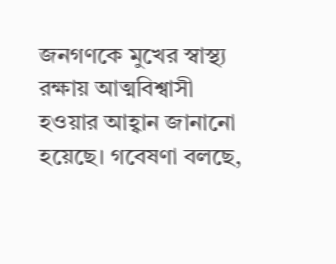জনগণকে মুখের স্বাস্থ্য রক্ষায় আত্মবিশ্বাসী হওয়ার আহ্বান জানানো হয়েছে। গবেষণা বলছে,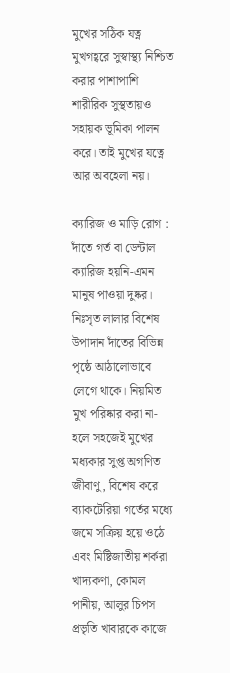মুখের সঠিক যত্ন মুখগহ্বরে সুস্বাস্থ্য নিশ্চিত করার পাশাপাশি শারীরিক সুস্থতায়ও সহায়ক ভূমিকা পালন করে। তাই মুখের যত্নে আর অবহেলা নয়।

ক্যারিজ ও মাড়ি রোগ : দাঁতে গর্ত বা ডেন্টাল ক্যারিজ হয়নি-এমন মানুষ পাওয়া দুষ্কর। নিঃসৃত লালার বিশেষ উপাদান দাঁতের বিভিন্ন পৃষ্ঠে আঠালোভাবে লেগে থাকে। নিয়মিত মুখ পরিষ্কার করা না-হলে সহজেই মুখের মধ্যকার সুপ্ত অগণিত জীবাণু, বিশেষ করে ব্যাকটেরিয়া গর্তের মধ্যে জমে সক্রিয় হয়ে ওঠে এবং মিষ্টিজাতীয় শর্করা খাদ্যকণা, কোমল পানীয়, আলুর চিপস প্রভৃতি খাবারকে কাজে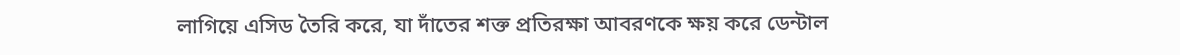লাগিয়ে এসিড তৈরি করে, যা দাঁতের শক্ত প্রতিরক্ষা আবরণকে ক্ষয় করে ডেন্টাল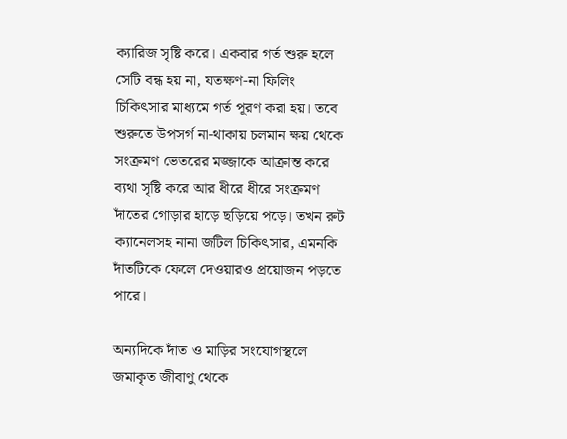ক্যারিজ সৃষ্টি করে। একবার গর্ত শুরু হলে সেটি বন্ধ হয় না, যতক্ষণ-না ফিলিং চিকিৎসার মাধ্যমে গর্ত পূরণ করা হয়। তবে শুরুতে উপসর্গ না-থাকায় চলমান ক্ষয় থেকে সংক্রমণ ভেতরের মজ্জাকে আক্রান্ত করে ব্যথা সৃষ্টি করে আর ধীরে ধীরে সংক্রমণ দাঁতের গোড়ার হাড়ে ছড়িয়ে পড়ে। তখন রুট ক্যানেলসহ নানা জটিল চিকিৎসার, এমনকি দাঁতটিকে ফেলে দেওয়ারও প্রয়োজন পড়তে পারে।

অন্যদিকে দাঁত ও মাড়ির সংযোগস্থলে জমাকৃত জীবাণু থেকে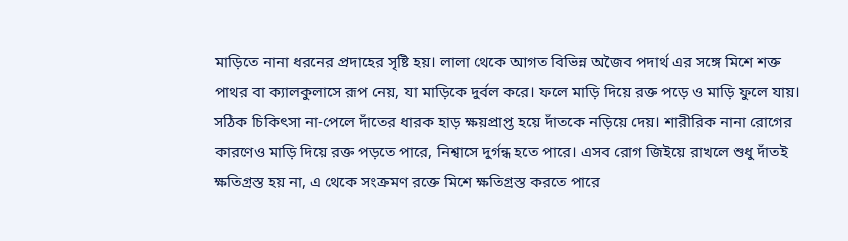মাড়িতে নানা ধরনের প্রদাহের সৃষ্টি হয়। লালা থেকে আগত বিভিন্ন অজৈব পদার্থ এর সঙ্গে মিশে শক্ত পাথর বা ক্যালকুলাসে রূপ নেয়, যা মাড়িকে দুর্বল করে। ফলে মাড়ি দিয়ে রক্ত পড়ে ও মাড়ি ফুলে যায়। সঠিক চিকিৎসা না-পেলে দাঁতের ধারক হাড় ক্ষয়প্রাপ্ত হয়ে দাঁতকে নড়িয়ে দেয়। শারীরিক নানা রোগের কারণেও মাড়ি দিয়ে রক্ত পড়তে পারে, নিশ্বাসে দুর্গন্ধ হতে পারে। এসব রোগ জিইয়ে রাখলে শুধু দাঁতই ক্ষতিগ্রস্ত হয় না, এ থেকে সংক্রমণ রক্তে মিশে ক্ষতিগ্রস্ত করতে পারে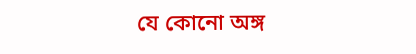যে কোনো অঙ্গ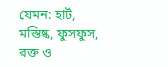যেমন: হার্ট, মস্তিষ্ক, ফুসফুস, রক্ত ও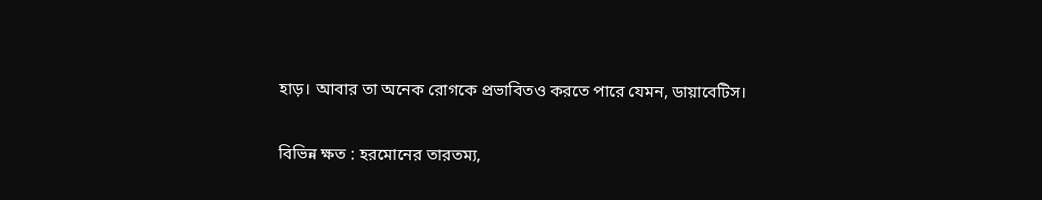হাড়। আবার তা অনেক রোগকে প্রভাবিতও করতে পারে যেমন, ডায়াবেটিস।

বিভিন্ন ক্ষত : হরমোনের তারতম্য,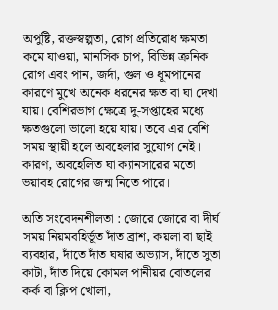অপুষ্টি, রক্তস্বল্পতা, রোগ প্রতিরোধ ক্ষমতা কমে যাওয়া, মানসিক চাপ, বিভিন্ন ক্রনিক রোগ এবং পান, জর্দা, গুল ও ধূমপানের কারণে মুখে অনেক ধরনের ক্ষত বা ঘা দেখা যায়। বেশিরভাগ ক্ষেত্রে দু-সপ্তাহের মধ্যে ক্ষতগুলো ভালো হয়ে যায়। তবে এর বেশি সময় স্থায়ী হলে অবহেলার সুযোগ নেই। কারণ, অবহেলিত ঘা ক্যানসারের মতো ভয়াবহ রোগের জন্ম নিতে পারে।

অতি সংবেদনশীলতা : জোরে জোরে বা দীর্ঘ সময় নিয়মবহির্ভূত দাঁত ব্রাশ, কয়লা বা ছাই ব্যবহার, দাঁতে দাঁত ঘষার অভ্যাস, দাঁতে সুতা কাটা, দাঁত দিয়ে কোমল পানীয়র বোতলের কর্ক বা ক্লিপ খোলা,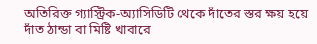অতিরিক্ত গ্যাস্ট্রিক-অ্যাসিডিটি থেকে দাঁতের স্তর ক্ষয় হয়ে দাঁত ঠান্ডা বা মিষ্টি খাবারে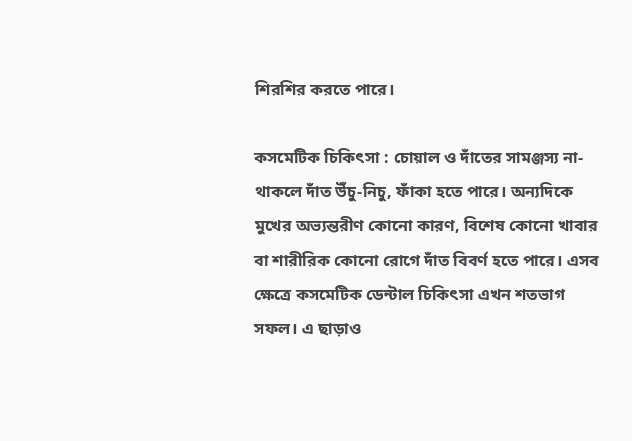শিরশির করতে পারে।

কসমেটিক চিকিৎসা : চোয়াল ও দাঁতের সামঞ্জস্য না-থাকলে দাঁত উঁচু-নিচু, ফাঁকা হতে পারে। অন্যদিকে মুখের অভ্যন্তরীণ কোনো কারণ, বিশেষ কোনো খাবার বা শারীরিক কোনো রোগে দাঁত বিবর্ণ হতে পারে। এসব ক্ষেত্রে কসমেটিক ডেন্টাল চিকিৎসা এখন শতভাগ সফল। এ ছাড়াও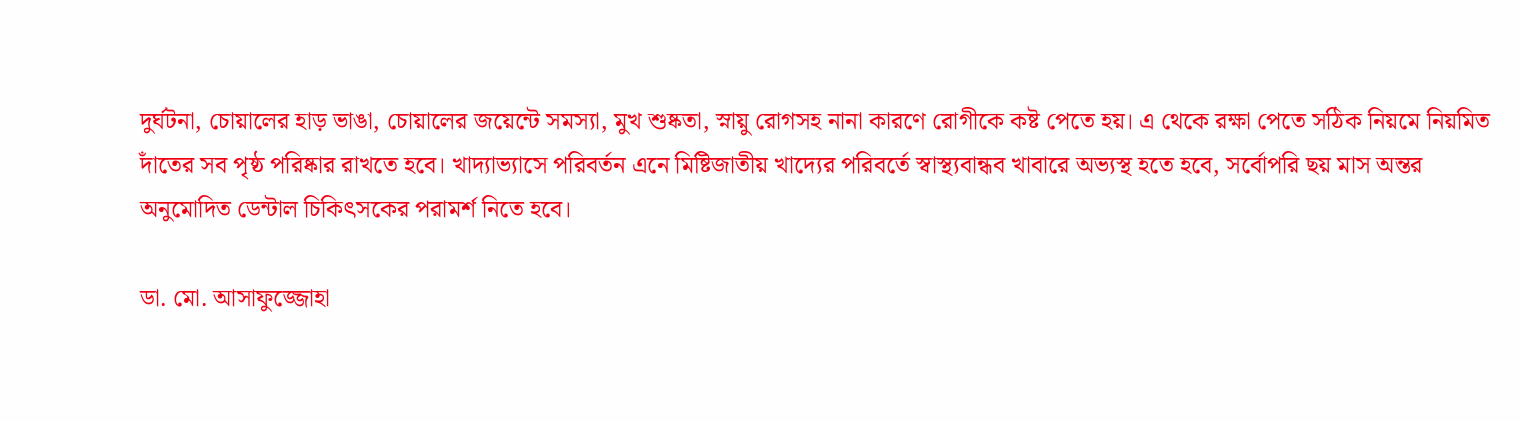দুর্ঘটনা, চোয়ালের হাড় ভাঙা, চোয়ালের জয়েন্টে সমস্যা, মুখ শুষ্কতা, স্নায়ু রোগসহ নানা কারণে রোগীকে কষ্ট পেতে হয়। এ থেকে রক্ষা পেতে সঠিক নিয়মে নিয়মিত দাঁতের সব পৃষ্ঠ পরিষ্কার রাখতে হবে। খাদ্যাভ্যাসে পরিবর্তন এনে মিষ্টিজাতীয় খাদ্যের পরিবর্তে স্বাস্থ্যবান্ধব খাবারে অভ্যস্থ হতে হবে, সর্বোপরি ছয় মাস অন্তর অনুমোদিত ডেন্টাল চিকিৎসকের পরামর্শ নিতে হবে।

ডা. মো. আসাফুজ্জোহা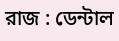রাজ : ডেন্টাল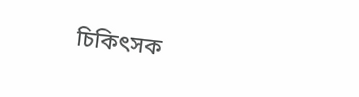চিকিৎসক